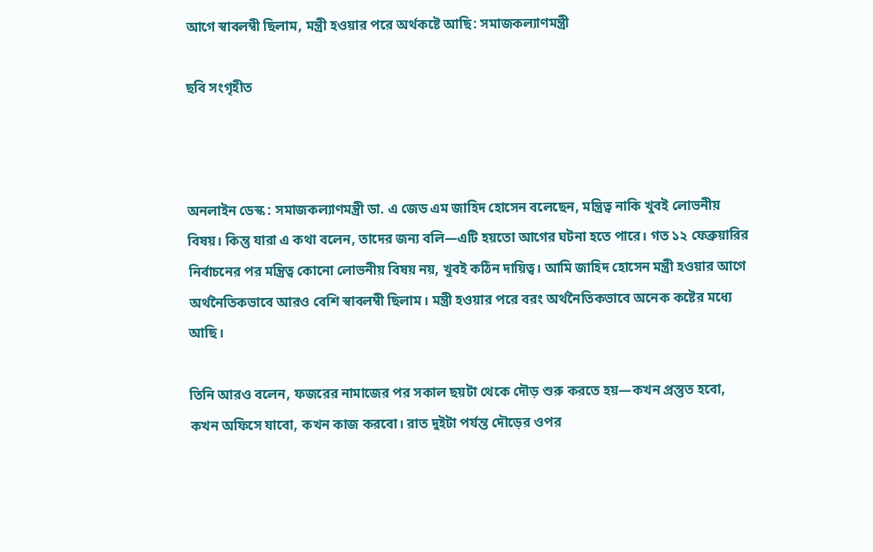আগে স্বাবলম্বী ছিলাম, মন্ত্রী হওয়ার পরে অর্থকষ্টে আছি: সমাজকল্যাণমন্ত্রী

ছবি সংগৃহীত



অনলাইন ডেস্ক : সমাজকল্যাণমন্ত্রী ডা. এ জেড এম জাহিদ হোসেন বলেছেন, মন্ত্রিত্ব নাকি খুবই লোভনীয় বিষয়। কিন্তু যারা এ কথা বলেন, তাদের জন্য বলি—এটি হয়তো আগের ঘটনা হতে পারে। গত ১২ ফেব্রুয়ারির নির্বাচনের পর মন্ত্রিত্ব কোনো লোভনীয় বিষয় নয়, খুবই কঠিন দায়িত্ব। আমি জাহিদ হোসেন মন্ত্রী হওয়ার আগে অর্থনৈতিকভাবে আরও বেশি স্বাবলম্বী ছিলাম। মন্ত্রী হওয়ার পরে বরং অর্থনৈতিকভাবে অনেক কষ্টের মধ্যে আছি।

তিনি আরও বলেন, ফজরের নামাজের পর সকাল ছয়টা থেকে দৌড় শুরু করতে হয়—কখন প্রস্তুত হবো, কখন অফিসে যাবো, কখন কাজ করবো। রাত দুইটা পর্যন্ত দৌড়ের ওপর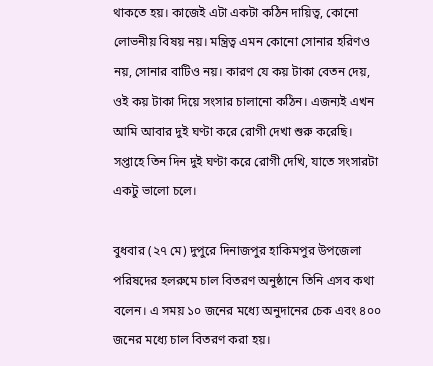থাকতে হয়। কাজেই এটা একটা কঠিন দায়িত্ব, কোনো লোভনীয় বিষয় নয়। মন্ত্রিত্ব এমন কোনো সোনার হরিণও নয়, সোনার বাটিও নয়। কারণ যে কয় টাকা বেতন দেয়, ওই কয় টাকা দিয়ে সংসার চালানো কঠিন। এজন্যই এখন আমি আবার দুই ঘণ্টা করে রোগী দেখা শুরু করেছি। সপ্তাহে তিন দিন দুই ঘণ্টা করে রোগী দেখি, যাতে সংসারটা একটু ভালো চলে।

বুধবার (২৭ মে) দুপুরে দিনাজপুর হাকিমপুর উপজেলা পরিষদের হলরুমে চাল বিতরণ অনুষ্ঠানে তিনি এসব কথা বলেন। এ সময় ১০ জনের মধ্যে অনুদানের চেক এবং ৪০০ জনের মধ্যে চাল বিতরণ করা হয়।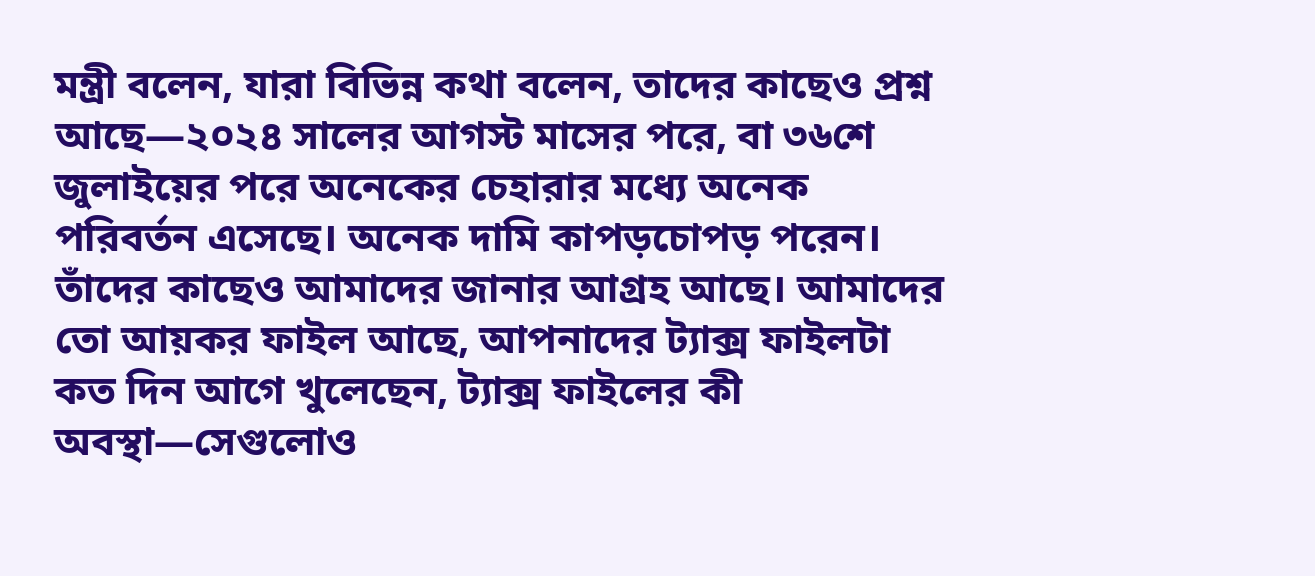মন্ত্রী বলেন, যারা বিভিন্ন কথা বলেন, তাদের কাছেও প্রশ্ন আছে—২০২৪ সালের আগস্ট মাসের পরে, বা ৩৬শে জুলাইয়ের পরে অনেকের চেহারার মধ্যে অনেক পরিবর্তন এসেছে। অনেক দামি কাপড়চোপড় পরেন। তাঁদের কাছেও আমাদের জানার আগ্রহ আছে। আমাদের তো আয়কর ফাইল আছে, আপনাদের ট্যাক্স ফাইলটা কত দিন আগে খুলেছেন, ট্যাক্স ফাইলের কী অবস্থা—সেগুলোও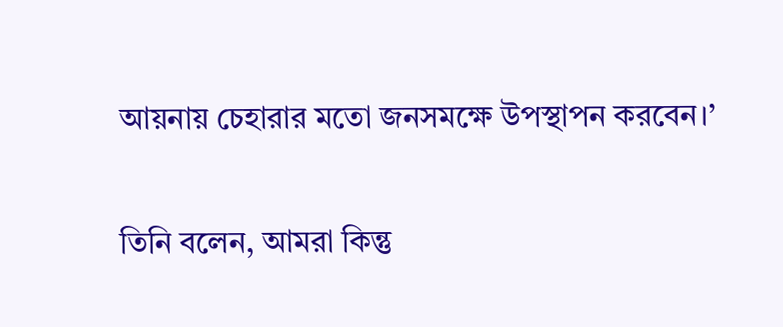আয়নায় চেহারার মতো জনসমক্ষে উপস্থাপন করবেন।’

তিনি বলেন, আমরা কিন্তু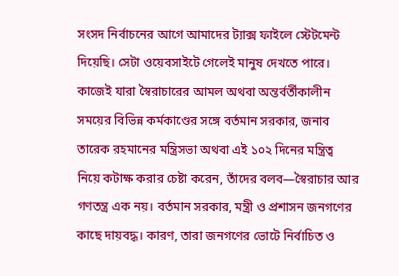সংসদ নির্বাচনের আগে আমাদের ট্যাক্স ফাইলে স্টেটমেন্ট দিয়েছি। সেটা ওয়েবসাইটে গেলেই মানুষ দেখতে পারে। কাজেই যারা স্বৈরাচারের আমল অথবা অন্তর্বর্তীকালীন সময়ের বিভিন্ন কর্মকাণ্ডের সঙ্গে বর্তমান সরকার, জনাব তারেক রহমানের মন্ত্রিসভা অথবা এই ১০২ দিনের মন্ত্রিত্ব নিয়ে কটাক্ষ করার চেষ্টা করেন, তাঁদের বলব—স্বৈরাচার আর গণতন্ত্র এক নয়। বর্তমান সরকার, মন্ত্রী ও প্রশাসন জনগণের কাছে দায়বদ্ধ। কারণ, তারা জনগণের ভোটে নির্বাচিত ও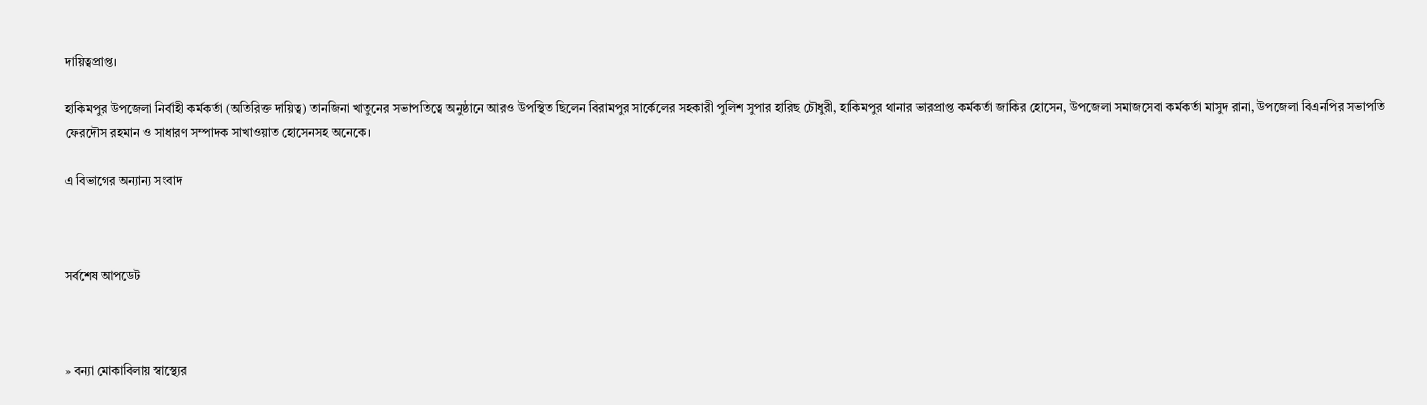দায়িত্বপ্রাপ্ত।

হাকিমপুর উপজেলা নির্বাহী কর্মকর্তা (অতিরিক্ত দায়িত্ব) তানজিনা খাতুনের সভাপতিত্বে অনুষ্ঠানে আরও উপস্থিত ছিলেন বিরামপুর সার্কেলের সহকারী পুলিশ সুপার হারিছ চৌধুরী, হাকিমপুর থানার ভারপ্রাপ্ত কর্মকর্তা জাকির হোসেন, উপজেলা সমাজসেবা কর্মকর্তা মাসুদ রানা, উপজেলা বিএনপির সভাপতি ফেরদৌস রহমান ও সাধারণ সম্পাদক সাখাওয়াত হোসেনসহ অনেকে।

এ বিভাগের অন্যান্য সংবাদ



সর্বশেষ আপডেট



» বন্যা মোকাবিলায় স্বাস্থ্যের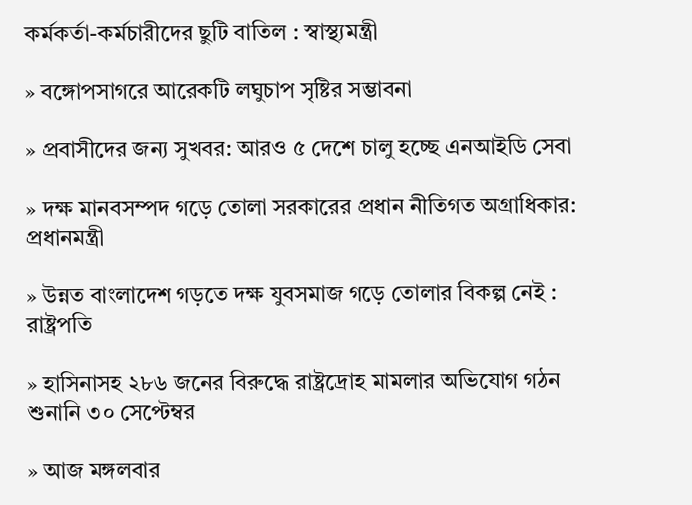কর্মকর্তা-কর্মচারীদের ছুটি বাতিল : স্বাস্থ্যমন্ত্রী

» বঙ্গোপসাগরে আরেকটি লঘুচাপ সৃষ্টির সম্ভাবনা

» প্রবাসীদের জন্য সুখবর: আরও ৫ দেশে চালু হচ্ছে এনআইডি সেবা

» দক্ষ মানবসম্পদ গড়ে তোলা সরকারের প্রধান নীতিগত অগ্রাধিকার: প্রধানমন্ত্রী

» উন্নত বাংলাদেশ গড়তে দক্ষ যুবসমাজ গড়ে তোলার বিকল্প নেই : রাষ্ট্রপতি

» হাসিনাসহ ২৮৬ জনের বিরুদ্ধে রাষ্ট্রদ্রোহ মামলার অভিযোগ গঠন শুনানি ৩০ সেপ্টেম্বর

» আজ মঙ্গলবার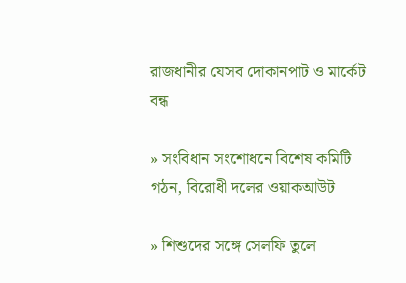রাজধানীর যেসব দোকানপাট ও মার্কেট বন্ধ

» সংবিধান সংশোধনে বিশেষ কমিটি গঠন, বিরোধী দলের ওয়াকআউট

» শিশুদের সঙ্গে সেলফি তুলে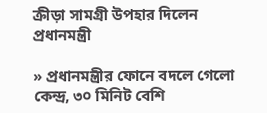ক্রীড়া সামগ্রী উপহার দিলেন প্রধানমন্ত্রী

» প্রধানমন্ত্রীর ফোনে বদলে গেলো কেন্দ্র, ৩০ মিনিট বেশি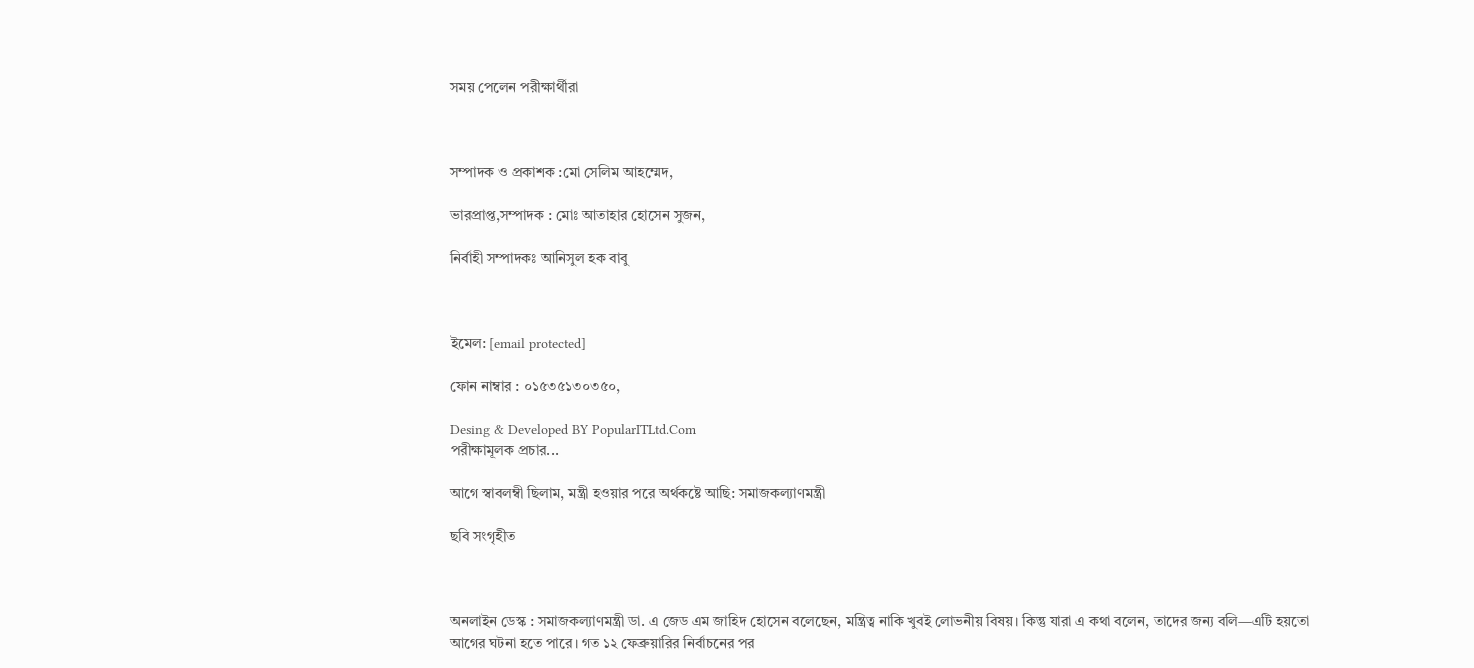সময় পেলেন পরীক্ষার্থীরা



সম্পাদক ও প্রকাশক :মো সেলিম আহম্মেদ,

ভারপ্রাপ্ত,সম্পাদক : মোঃ আতাহার হোসেন সুজন,

নির্বাহী সম্পাদকঃ আনিসুল হক বাবু



ইমেল: [email protected]

ফোন নাম্বার : ০১৫৩৫১৩০৩৫০,

Desing & Developed BY PopularITLtd.Com
পরীক্ষামূলক প্রচার...

আগে স্বাবলম্বী ছিলাম, মন্ত্রী হওয়ার পরে অর্থকষ্টে আছি: সমাজকল্যাণমন্ত্রী

ছবি সংগৃহীত



অনলাইন ডেস্ক : সমাজকল্যাণমন্ত্রী ডা. এ জেড এম জাহিদ হোসেন বলেছেন, মন্ত্রিত্ব নাকি খুবই লোভনীয় বিষয়। কিন্তু যারা এ কথা বলেন, তাদের জন্য বলি—এটি হয়তো আগের ঘটনা হতে পারে। গত ১২ ফেব্রুয়ারির নির্বাচনের পর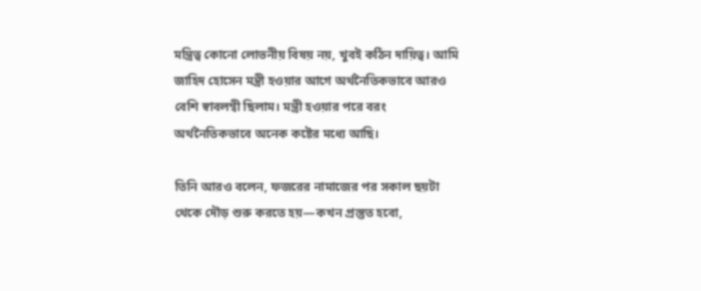মন্ত্রিত্ব কোনো লোভনীয় বিষয় নয়, খুবই কঠিন দায়িত্ব। আমি জাহিদ হোসেন মন্ত্রী হওয়ার আগে অর্থনৈতিকভাবে আরও বেশি স্বাবলম্বী ছিলাম। মন্ত্রী হওয়ার পরে বরং অর্থনৈতিকভাবে অনেক কষ্টের মধ্যে আছি।

তিনি আরও বলেন, ফজরের নামাজের পর সকাল ছয়টা থেকে দৌড় শুরু করতে হয়—কখন প্রস্তুত হবো,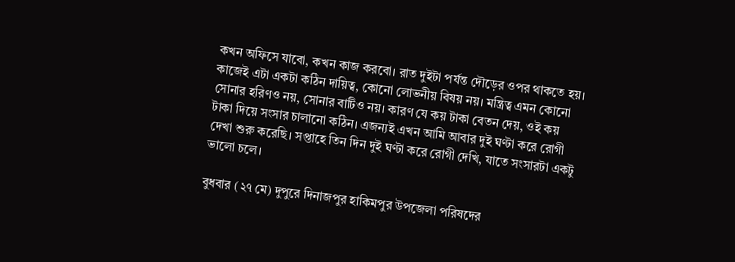কখন অফিসে যাবো, কখন কাজ করবো। রাত দুইটা পর্যন্ত দৌড়ের ওপর থাকতে হয়। কাজেই এটা একটা কঠিন দায়িত্ব, কোনো লোভনীয় বিষয় নয়। মন্ত্রিত্ব এমন কোনো সোনার হরিণও নয়, সোনার বাটিও নয়। কারণ যে কয় টাকা বেতন দেয়, ওই কয় টাকা দিয়ে সংসার চালানো কঠিন। এজন্যই এখন আমি আবার দুই ঘণ্টা করে রোগী দেখা শুরু করেছি। সপ্তাহে তিন দিন দুই ঘণ্টা করে রোগী দেখি, যাতে সংসারটা একটু ভালো চলে।

বুধবার (২৭ মে) দুপুরে দিনাজপুর হাকিমপুর উপজেলা পরিষদের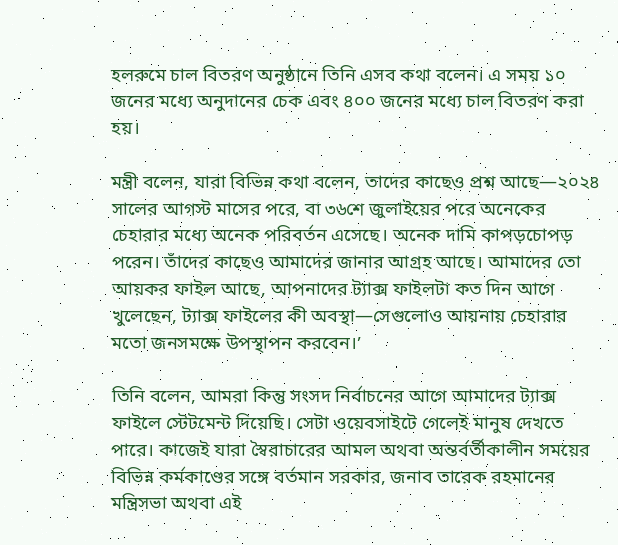হলরুমে চাল বিতরণ অনুষ্ঠানে তিনি এসব কথা বলেন। এ সময় ১০ জনের মধ্যে অনুদানের চেক এবং ৪০০ জনের মধ্যে চাল বিতরণ করা হয়।

মন্ত্রী বলেন, যারা বিভিন্ন কথা বলেন, তাদের কাছেও প্রশ্ন আছে—২০২৪ সালের আগস্ট মাসের পরে, বা ৩৬শে জুলাইয়ের পরে অনেকের চেহারার মধ্যে অনেক পরিবর্তন এসেছে। অনেক দামি কাপড়চোপড় পরেন। তাঁদের কাছেও আমাদের জানার আগ্রহ আছে। আমাদের তো আয়কর ফাইল আছে, আপনাদের ট্যাক্স ফাইলটা কত দিন আগে খুলেছেন, ট্যাক্স ফাইলের কী অবস্থা—সেগুলোও আয়নায় চেহারার মতো জনসমক্ষে উপস্থাপন করবেন।’

তিনি বলেন, আমরা কিন্তু সংসদ নির্বাচনের আগে আমাদের ট্যাক্স ফাইলে স্টেটমেন্ট দিয়েছি। সেটা ওয়েবসাইটে গেলেই মানুষ দেখতে পারে। কাজেই যারা স্বৈরাচারের আমল অথবা অন্তর্বর্তীকালীন সময়ের বিভিন্ন কর্মকাণ্ডের সঙ্গে বর্তমান সরকার, জনাব তারেক রহমানের মন্ত্রিসভা অথবা এই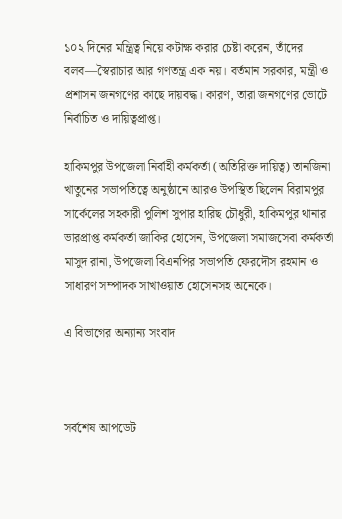১০২ দিনের মন্ত্রিত্ব নিয়ে কটাক্ষ করার চেষ্টা করেন, তাঁদের বলব—স্বৈরাচার আর গণতন্ত্র এক নয়। বর্তমান সরকার, মন্ত্রী ও প্রশাসন জনগণের কাছে দায়বদ্ধ। কারণ, তারা জনগণের ভোটে নির্বাচিত ও দায়িত্বপ্রাপ্ত।

হাকিমপুর উপজেলা নির্বাহী কর্মকর্তা (অতিরিক্ত দায়িত্ব) তানজিনা খাতুনের সভাপতিত্বে অনুষ্ঠানে আরও উপস্থিত ছিলেন বিরামপুর সার্কেলের সহকারী পুলিশ সুপার হারিছ চৌধুরী, হাকিমপুর থানার ভারপ্রাপ্ত কর্মকর্তা জাকির হোসেন, উপজেলা সমাজসেবা কর্মকর্তা মাসুদ রানা, উপজেলা বিএনপির সভাপতি ফেরদৌস রহমান ও সাধারণ সম্পাদক সাখাওয়াত হোসেনসহ অনেকে।

এ বিভাগের অন্যান্য সংবাদ



সর্বশেষ আপডেট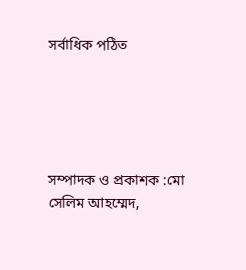সর্বাধিক পঠিত





সম্পাদক ও প্রকাশক :মো সেলিম আহম্মেদ,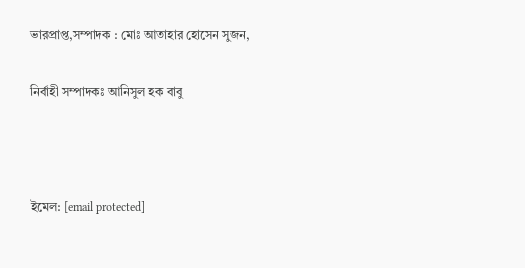ভারপ্রাপ্ত,সম্পাদক : মোঃ আতাহার হোসেন সুজন,

নির্বাহী সম্পাদকঃ আনিসুল হক বাবু



ইমেল: [email protected]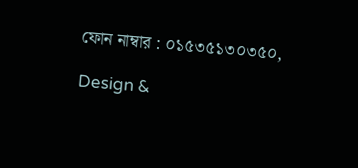ফোন নাম্বার : ০১৫৩৫১৩০৩৫০,

Design &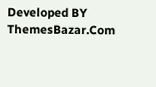Developed BY ThemesBazar.Com